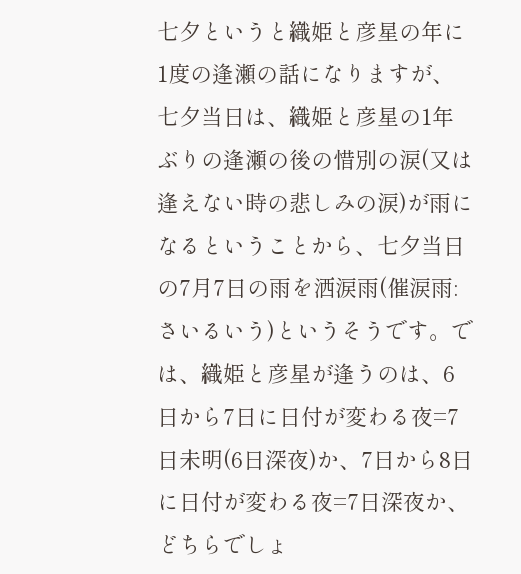七夕というと織姫と彦星の年に1度の逢瀬の話になりますが、七夕当日は、織姫と彦星の1年ぶりの逢瀬の後の惜別の涙(又は逢えない時の悲しみの涙)が雨になるということから、七夕当日の7月7日の雨を洒涙雨(催涙雨:さいるいう)というそうです。では、織姫と彦星が逢うのは、6日から7日に日付が変わる夜=7日未明(6日深夜)か、7日から8日に日付が変わる夜=7日深夜か、どちらでしょ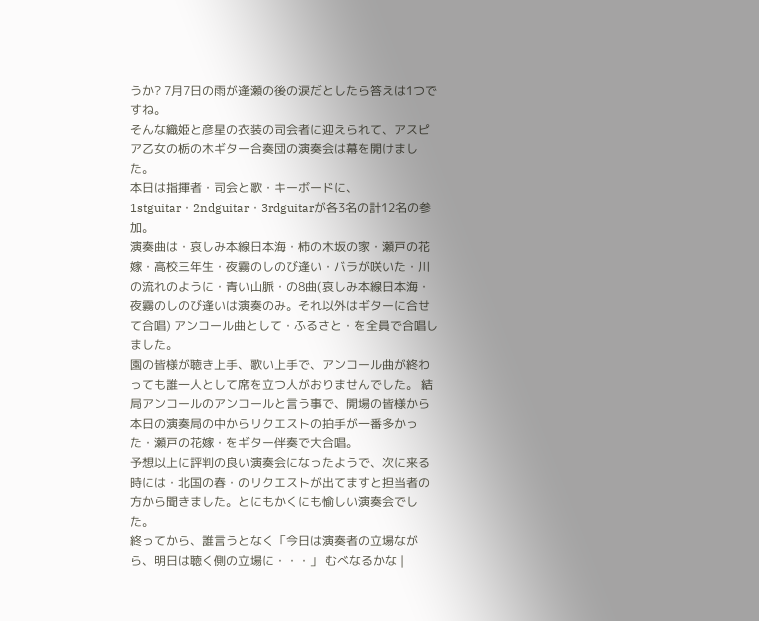うか? 7月7日の雨が逢瀬の後の涙だとしたら答えは1つですね。
そんな織姫と彦星の衣装の司会者に迎えられて、アスピア乙女の栃の木ギター合奏団の演奏会は幕を開けました。
本日は指揮者・司会と歌・キーボードに、1stguitar・2ndguitar・3rdguitarが各3名の計12名の参加。
演奏曲は・哀しみ本線日本海・柿の木坂の家・瀬戸の花嫁・高校三年生・夜霧のしのび逢い・バラが咲いた・川の流れのように・青い山脈・の8曲(哀しみ本線日本海・夜霧のしのび逢いは演奏のみ。それ以外はギターに合せて合唱) アンコール曲として・ふるさと・を全員で合唱しました。
園の皆様が聴き上手、歌い上手で、アンコール曲が終わっても誰一人として席を立つ人がおりませんでした。 結局アンコールのアンコールと言う事で、開場の皆様から本日の演奏局の中からリクエストの拍手が一番多かった・瀬戸の花嫁・をギター伴奏で大合唱。
予想以上に評判の良い演奏会になったようで、次に来る時には・北国の春・のリクエストが出てますと担当者の方から聞きました。とにもかくにも愉しい演奏会でした。
終ってから、誰言うとなく「今日は演奏者の立場ながら、明日は聴く側の立場に・・・」 むべなるかな |